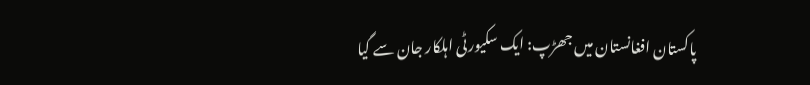پاکستان افغانستان میں جھڑپ: ایک سکیورٹی اہلکار جان سے گیا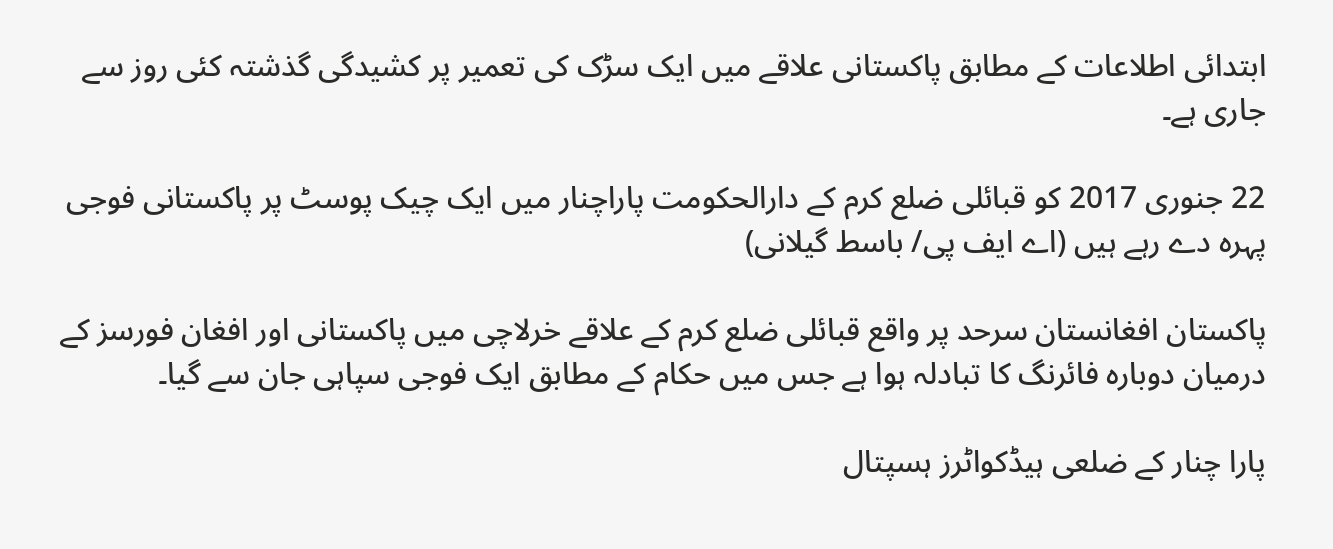ابتدائی اطلاعات کے مطابق پاکستانی علاقے میں ایک سڑک کی تعمیر پر کشیدگی گذشتہ کئی روز سے جاری ہے۔

22 جنوری 2017 کو قبائلی ضلع کرم کے دارالحکومت پاراچنار میں ایک چیک پوسٹ پر پاکستانی فوجی پہرہ دے رہے ہیں (اے ایف پی/ باسط گیلانی)

پاکستان افغانستان سرحد پر واقع قبائلی ضلع کرم کے علاقے خرلاچی میں پاکستانی اور افغان فورسز کے درمیان دوبارہ فائرنگ کا تبادلہ ہوا ہے جس میں حکام کے مطابق ایک فوجی سپاہی جان سے گیا۔

پارا چنار کے ضلعی ہیڈکواٹرز ہسپتال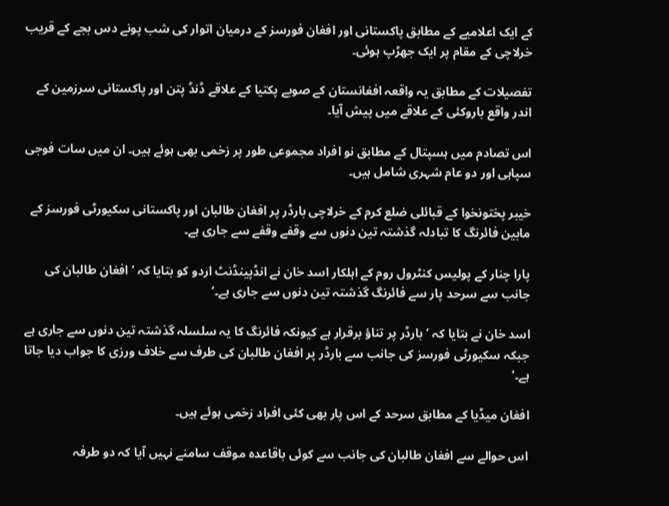کے ایک اعلامیے کے مطابق پاکستانی اور افغان فورسز کے درمیان اتوار کی شب پونے دس بجے کے قریب خرلاچی کے مقام پر ایک جھڑپ ہوئی۔

تفصیلات کے مطابق یہ واقعہ افغانستان کے صوبے پکتیا کے علاقے ڈنڈ پتن اور پاکستانی سرزمین کے اندر واقع باروکئی کے علاقے میں پیش آیا۔

اس تصادم میں ہسپتال کے مطابق نو افراد مجموعی طور پر زخمی بھی ہوئے ہیں۔ ان میں سات فوجی سپاہی اور دو عام شہری شامل ہیں۔

خیبر پختونخوا کے قبائلی ضلع کرم کے خرلاچی بارڈر پر افغان طالبان اور پاکستانی سکیورٹی فورسز کے مابین فائرنگ کا تبادلہ گذشتہ تین دنوں سے وقفے وقفے سے جاری ہے۔

پارا چنار کے پولیس کنٹرول روم کے اہلکار اسد خان نے انڈپینڈنٹ اردو کو بتایا کہ ’افغان طالبان کی جانب سے سرحد پار سے فائرنگ گذشتہ تین دنوں سے جاری ہے۔‘

اسد خان نے بتایا کہ ’بارڈر پر تناؤ برقرار ہے کیونکہ فائرنگ کا یہ سلسلہ گذشتہ تین دنوں سے جاری ہے جبکہ سکیورٹی فورسز کی جانب سے بارڈر پر افغان طالبان کی طرف سے خلاف ورزی کا جواب دیا جاتا ہے۔‘

افغان میڈیا کے مطابق سرحد کے اس پار بھی کئی افراد زخمی ہوئے ہیں۔

اس حوالے سے افغان طالبان کی جانب سے کوئی باقاعدہ موقف سامنے نہیں آیا کہ دو طرفہ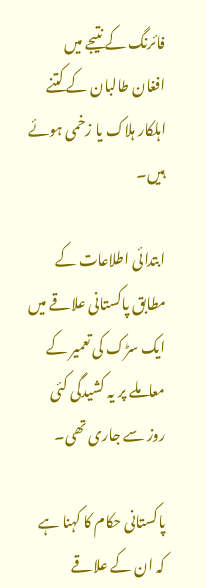فائرنگ کے نتیجے میں افغان طالبان کے کتنے اہلکار ہلاک یا زخمی ہوئے ہیں۔

ابتدائی اطلاعات کے مطابق پاکستانی علاقے میں ایک سڑک کی تعمیر کے معاملے پر یہ کشیدگی کئی روز سے جاری تھی۔

پاکستانی حکام کا کہنا ہے کہ ان کے علاقے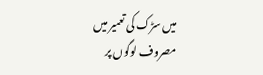میں سڑک کی تعمیر میں مصروف لوگوں پر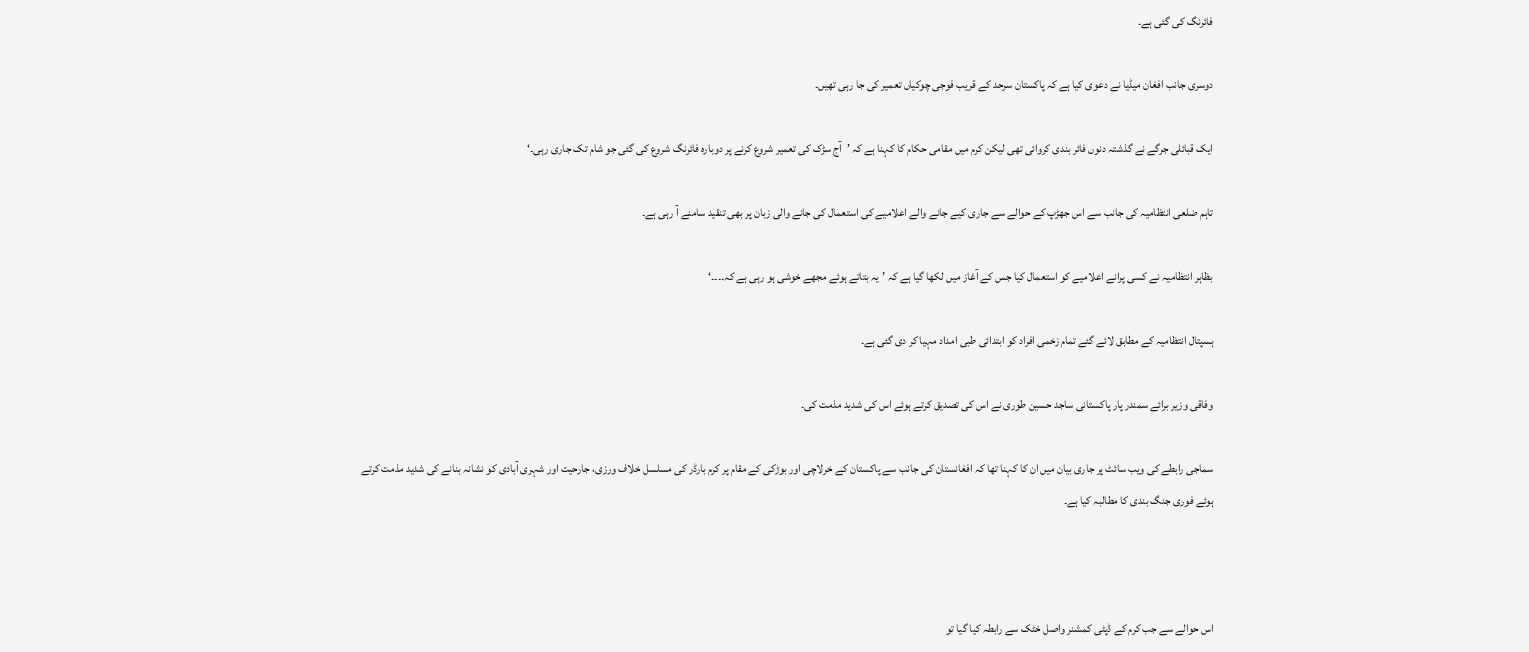فائرنگ کی گئی ہے۔

دوسری جانب افغان میڈیا نے دعوی کیا ہے کہ پاکستان سرحد کے قریب فوجی چوکیاں تعمیر کی جا رہی تھیں۔

ایک قبائلی جرگے نے گذشتہ دنوں فائر بندی کروائی تھی لیکن کرم میں مقامی حکام کا کہنا ہے کہ ’آج سڑک کی تعمیر شروع کرنے پر دوبارہ فائرنگ شروع کی گئی جو شام تک جاری رہی۔‘

تاہم ضلعی انتظامیہ کی جانب سے اس جھڑپ کے حوالے سے جاری کیے جانے والے اعلامیے کی استعمال کی جانے والی زبان پر بھی تنقید سامنے آ رہی ہے۔

بظاہر انتظامیہ نے کسی پرانے اعلامیے کو استعمال کیا جس کے آغاز میں لکھا گیا ہے کہ ’یہ بتاتے ہوئے مجھے خوشی ہو رہی ہے کہ۔۔۔۔‘

ہسپتال انتظامیہ کے مطابق لائے گئے تمام زخمی افراد کو ابتدائی طبی امداد مہیا کر دی گئی ہے۔

وفاقی وزیر برائے سمندر پار پاکستانی ساجد حسین طوری نے اس کی تصدیق کرتے ہوئے اس کی شدید مذمت کی۔

سماجی رابطے کی ویب سائٹ پر جاری بیان میں ان کا کہنا تھا کہ افغانستان کی جانب سے پاکستان کے خرلاچی اور بوڑکی کے مقام پر کرم بارڈر کی مسلسل خلاف ورزی، جارحیت اور شہری آبادی کو نشانہ بنانے کی شدید مذمت کرتے ہوئے فوری جنگ بندی کا مطالبہ کیا ہے۔



اس حوالے سے جب کرم کے ڈپٹی کمشنر واصل خٹک سے رابطہ کیا گیا تو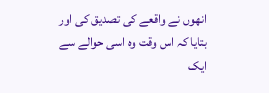انھوں نے واقعے کی تصدیق کی اور بتایا کہ اس وقت وہ اسی حوالے سے ایک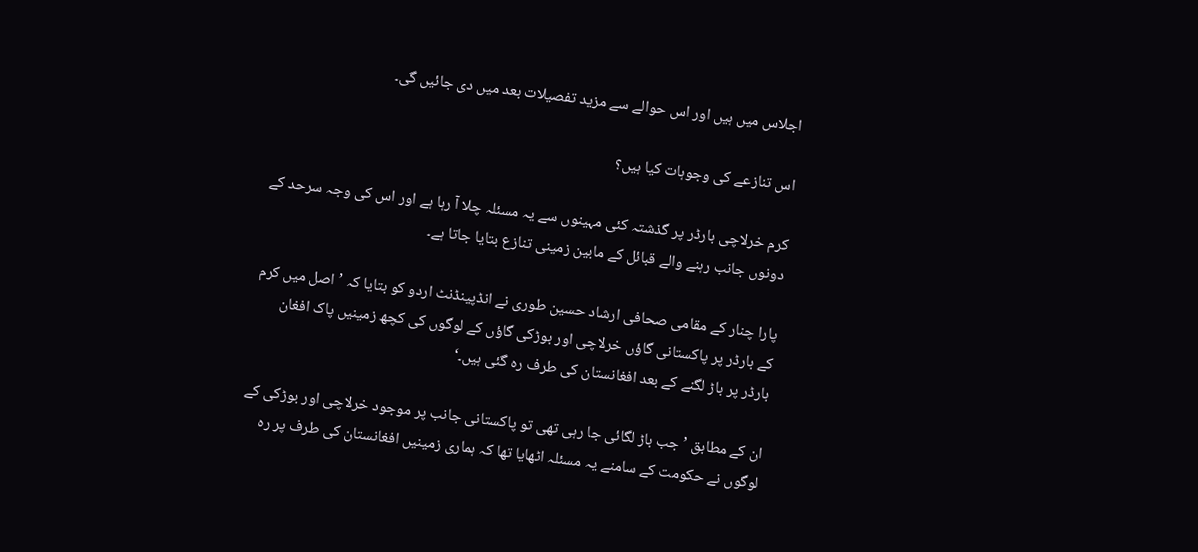اجلاس میں ہیں اور اس حوالے سے مزید تفصیلات بعد میں دی جائیں گی۔

اس تنازعے کی وجوہات کیا ہیں؟

کرم خرلاچی بارڈر پر گذشتہ کئی مہینوں سے یہ مسئلہ چلا آ رہا ہے اور اس کی وجہ سرحد کے دونوں جانب رہنے والے قبائل کے مابین زمینی تنازع بتایا جاتا ہے۔

پارا چنار کے مقامی صحافی ارشاد حسین طوری نے انڈپینڈنٹ اردو کو بتایا کہ ’اصل میں کرم کے بارڈر پر پاکستانی گاؤں خرلاچی اور بوڑکی گاؤں کے لوگوں کی کچھ زمینیں پاک افغان بارڈر پر باڑ لگنے کے بعد افغانستان کی طرف رہ گئی ہیں۔‘

ان کے مطابق ’جب باڑ لگائی جا رہی تھی تو پاکستانی جانب پر موجود خرلاچی اور بوڑکی کے لوگوں نے حکومت کے سامنے یہ مسئلہ اٹھایا تھا کہ ہماری زمینیں افغانستان کی طرف پر رہ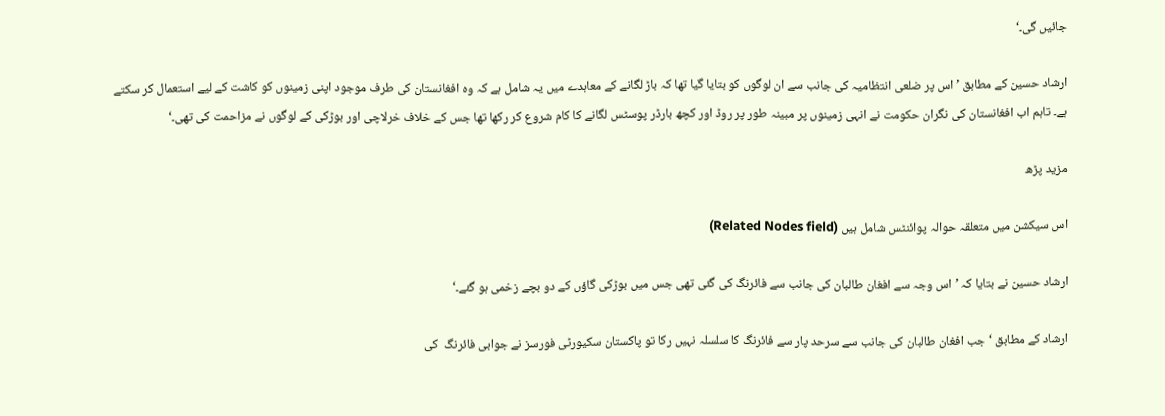جائیں گی۔‘

ارشاد حسین کے مطابق ’اس پر ضلعی انتظامیہ کی جانب سے ان لوگوں کو بتایا گیا تھا کہ باڑ لگانے کے معاہدے میں یہ شامل ہے کہ وہ افغانستان کی طرف موجود اپنی زمینوں کو کاشت کے لیے استعمال کر سکتے ہے۔ تاہم اب افغانستان کی نگران حکومت نے انہی زمینوں پر مبینہ طور پر روڈ اور کچھ بارڈر پوسٹس لگانے کا کام شروع کر رکھا تھا جس کے خلاف خرلاچی اور بوڑکی کے لوگوں نے مزاحمت کی تھی۔‘

مزید پڑھ

اس سیکشن میں متعلقہ حوالہ پوائنٹس شامل ہیں (Related Nodes field)

ارشاد حسین نے بتایا کہ ’اس وجہ سے افغان طالبان کی جانب سے فائرنگ کی گئی تھی جس میں بوڑکی گاؤں کے دو بچے زخمی ہو گئے۔‘

ارشاد کے مطابق ‘جب افغان طالبان کی جانب سے سرحد پار سے فائرنگ کا سلسلہ نہیں رکا تو پاکستان سکیورٹی فورسز نے جوابی فائرنگ  کی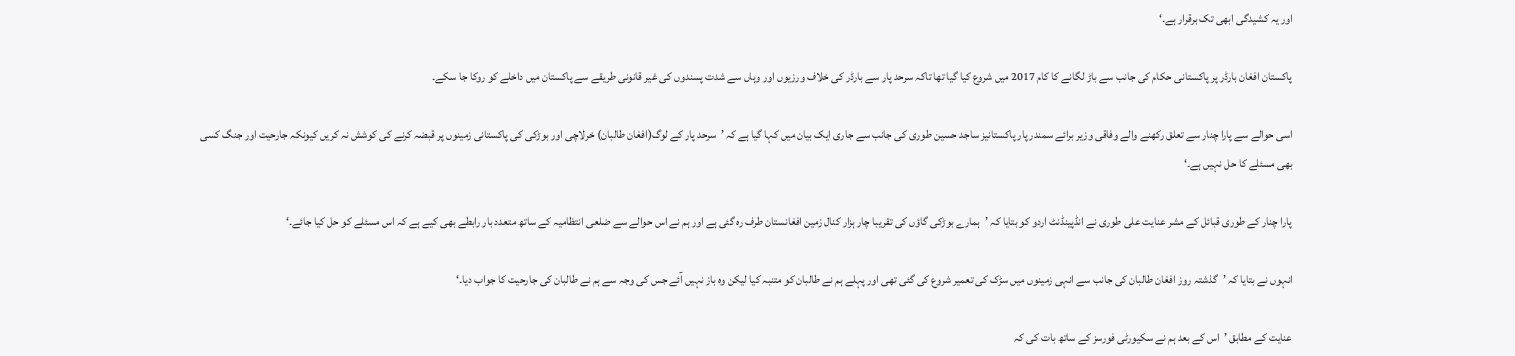اور یہ کشیدگی ابھی تک برقرار ہے۔‘

پاکستان افغان بارڈر پر پاکستانی حکام کی جانب سے باڑ لگانے کا کام 2017 میں شروع کیا گیا تھا تاکہ سرحد پار سے بارڈر کی خلاف ورزیوں اور وہاں سے شدت پسندوں کی غیر قانونی طریقے سے پاکستان میں داخلے کو روکا جا سکے۔

اسی حوالے سے پارا چنار سے تعلق رکھنے والے وفاقی وزیر برائے سمندر پار پاکستانیز ساجد حسین طوری کی جانب سے جاری ایک بیان میں کہا گیا ہے کہ ’سرحد پار کے لوگ(افغان طالبان) خرلاچی اور بوڑکی کی پاکستانی زمینوں پر قبضہ کرنے کی کوشش نہ کریں کیونکہ جارحیت اور جنگ کسی بھی مسئلے کا حل نہیں ہے۔‘

پارا چنار کے طوری قبائل کے مشر عنایت علی طوری نے انڈپینڈنٹ اردو کو بتایا کہ ’ہمارے بوڑکی گاؤں کی تقریبا چار ہزار کنال زمین افغانستان طرف رہ گئی ہے اور ہم نے اس حوالے سے ضلعی انتظامیہ کے ساتھ متعدد بار رابطے بھی کیے ہے کہ اس مسئلے کو حل کیا جائے۔‘

انہوں نے بتایا کہ ’گذشتہ روز افغان طالبان کی جانب سے انہی زمینوں میں سڑک کی تعمیر شروع کی گئی تھی اور پہلے ہم نے طالبان کو متنبہ کیا لیکن وہ باز نہیں آئے جس کی وجہ سے ہم نے طالبان کی جارحیت کا جواب دیا۔‘

عنایت کے مطابق ’اس کے بعد ہم نے سکیورٹی فورسز کے ساتھ بات کی کہ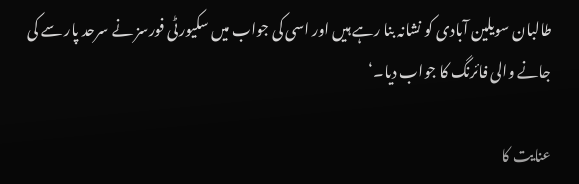طالبان سویلین آبادی کو نشانہ بنا رہے ہیں اور اسی کی جواب میں سکیورٹی فورسز نے سرحد پار سے کی جانے والی فائرنگ کا جواب دیا۔‘

عنایت کا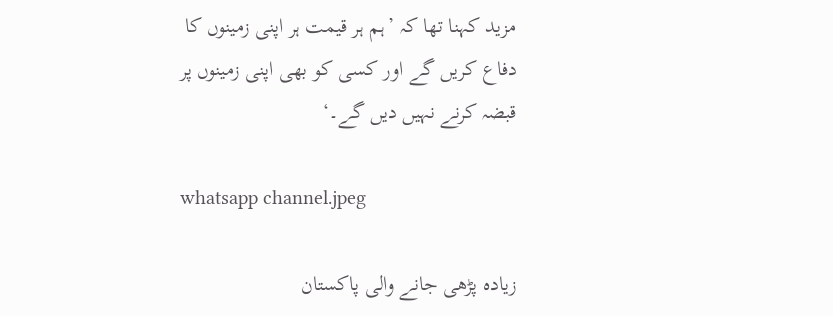مزید کہنا تھا کہ ’ہم ہر قیمت ہر اپنی زمینوں کا دفاع کریں گے اور کسی کو بھی اپنی زمینوں پر قبضہ کرنے نہیں دیں گے۔‘

whatsapp channel.jpeg

زیادہ پڑھی جانے والی پاکستان